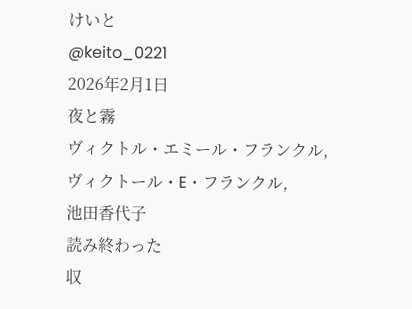けいと
@keito_0221
2026年2月1日
夜と霧
ヴィクトル・エミール・フランクル,
ヴィクトール・E・フランクル,
池田香代子
読み終わった
収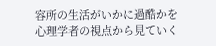容所の生活がいかに過酷かを心理学者の視点から見ていく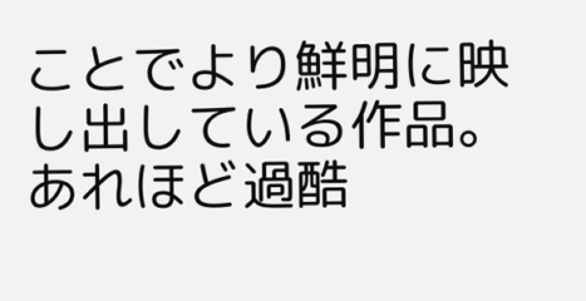ことでより鮮明に映し出している作品。
あれほど過酷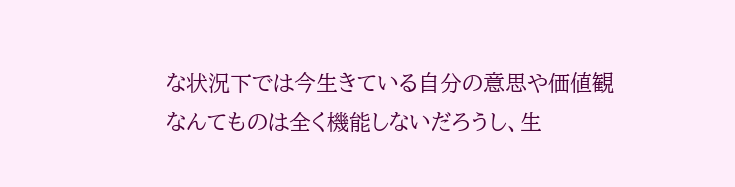な状況下では今生きている自分の意思や価値観なんてものは全く機能しないだろうし、生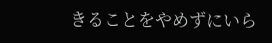きることをやめずにいら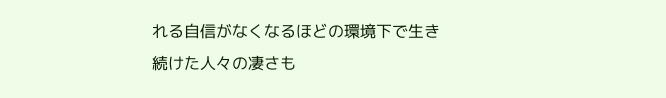れる自信がなくなるほどの環境下で生き続けた人々の凄さも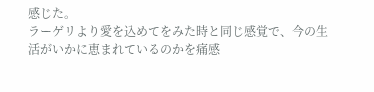感じた。
ラーゲリより愛を込めてをみた時と同じ感覚で、今の生活がいかに恵まれているのかを痛感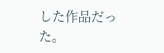した作品だった。